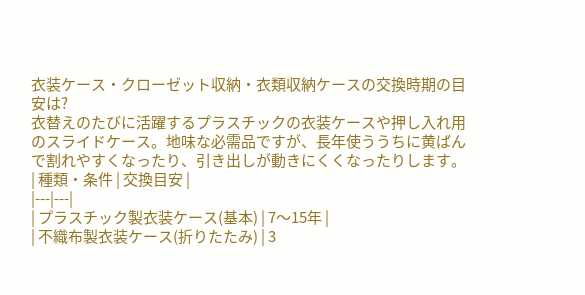衣装ケース・クローゼット収納・衣類収納ケースの交換時期の目安は?
衣替えのたびに活躍するプラスチックの衣装ケースや押し入れ用のスライドケース。地味な必需品ですが、長年使ううちに黄ばんで割れやすくなったり、引き出しが動きにくくなったりします。
| 種類・条件 | 交換目安 |
|---|---|
| プラスチック製衣装ケース(基本) | 7〜15年 |
| 不織布製衣装ケース(折りたたみ) | 3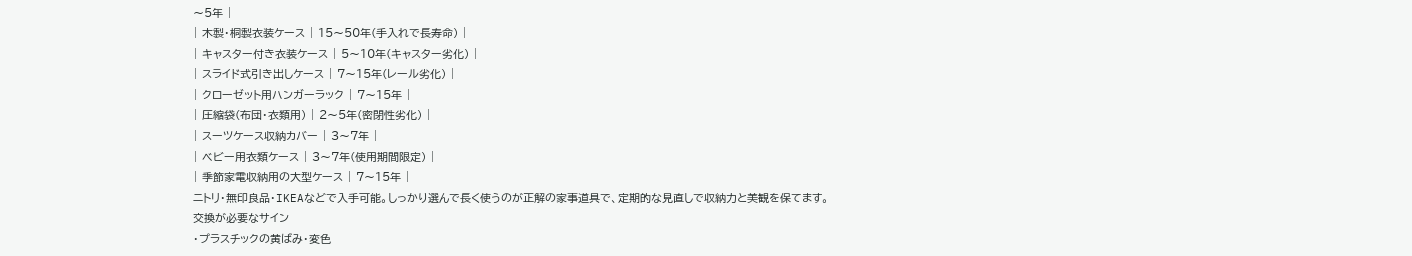〜5年 |
| 木製・桐製衣装ケース | 15〜50年(手入れで長寿命) |
| キャスター付き衣装ケース | 5〜10年(キャスター劣化) |
| スライド式引き出しケース | 7〜15年(レール劣化) |
| クローゼット用ハンガーラック | 7〜15年 |
| 圧縮袋(布団・衣類用) | 2〜5年(密閉性劣化) |
| スーツケース収納カバー | 3〜7年 |
| ベビー用衣類ケース | 3〜7年(使用期間限定) |
| 季節家電収納用の大型ケース | 7〜15年 |
ニトリ・無印良品・IKEAなどで入手可能。しっかり選んで長く使うのが正解の家事道具で、定期的な見直しで収納力と美観を保てます。
交換が必要なサイン
・プラスチックの黄ばみ・変色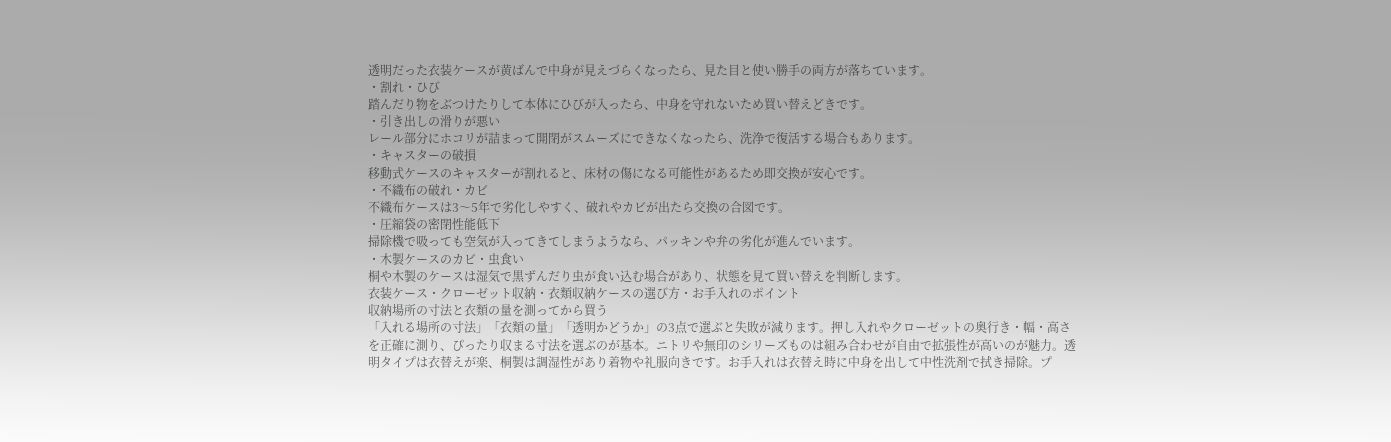透明だった衣装ケースが黄ばんで中身が見えづらくなったら、見た目と使い勝手の両方が落ちています。
・割れ・ひび
踏んだり物をぶつけたりして本体にひびが入ったら、中身を守れないため買い替えどきです。
・引き出しの滑りが悪い
レール部分にホコリが詰まって開閉がスムーズにできなくなったら、洗浄で復活する場合もあります。
・キャスターの破損
移動式ケースのキャスターが割れると、床材の傷になる可能性があるため即交換が安心です。
・不織布の破れ・カビ
不織布ケースは3〜5年で劣化しやすく、破れやカビが出たら交換の合図です。
・圧縮袋の密閉性能低下
掃除機で吸っても空気が入ってきてしまうようなら、パッキンや弁の劣化が進んでいます。
・木製ケースのカビ・虫食い
桐や木製のケースは湿気で黒ずんだり虫が食い込む場合があり、状態を見て買い替えを判断します。
衣装ケース・クローゼット収納・衣類収納ケースの選び方・お手入れのポイント
収納場所の寸法と衣類の量を測ってから買う
「入れる場所の寸法」「衣類の量」「透明かどうか」の3点で選ぶと失敗が減ります。押し入れやクローゼットの奥行き・幅・高さを正確に測り、ぴったり収まる寸法を選ぶのが基本。ニトリや無印のシリーズものは組み合わせが自由で拡張性が高いのが魅力。透明タイプは衣替えが楽、桐製は調湿性があり着物や礼服向きです。お手入れは衣替え時に中身を出して中性洗剤で拭き掃除。プ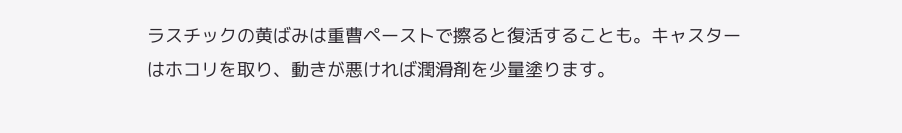ラスチックの黄ばみは重曹ペーストで擦ると復活することも。キャスターはホコリを取り、動きが悪ければ潤滑剤を少量塗ります。